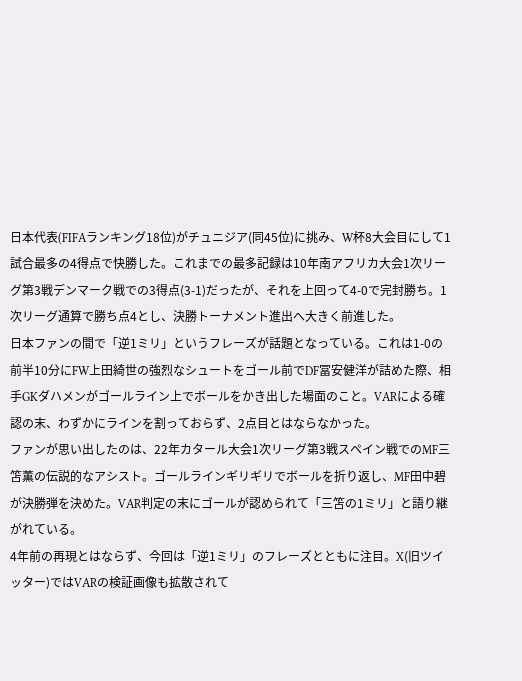日本代表(FIFAランキング18位)がチュニジア(同45位)に挑み、W杯8大会目にして1試合最多の4得点で快勝した。これまでの最多記録は10年南アフリカ大会1次リーグ第3戦デンマーク戦での3得点(3-1)だったが、それを上回って4-0で完封勝ち。1次リーグ通算で勝ち点4とし、決勝トーナメント進出へ大きく前進した。
日本ファンの間で「逆1ミリ」というフレーズが話題となっている。これは1-0の前半10分にFW上田綺世の強烈なシュートをゴール前でDF冨安健洋が詰めた際、相手GKダハメンがゴールライン上でボールをかき出した場面のこと。VARによる確認の末、わずかにラインを割っておらず、2点目とはならなかった。
ファンが思い出したのは、22年カタール大会1次リーグ第3戦スペイン戦でのMF三笘薫の伝説的なアシスト。ゴールラインギリギリでボールを折り返し、MF田中碧が決勝弾を決めた。VAR判定の末にゴールが認められて「三笘の1ミリ」と語り継がれている。
4年前の再現とはならず、今回は「逆1ミリ」のフレーズとともに注目。X(旧ツイッター)ではVARの検証画像も拡散されて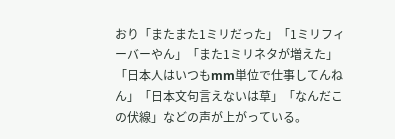おり「またまた1ミリだった」「1ミリフィーバーやん」「また1ミリネタが増えた」「日本人はいつもmm単位で仕事してんねん」「日本文句言えないは草」「なんだこの伏線」などの声が上がっている。